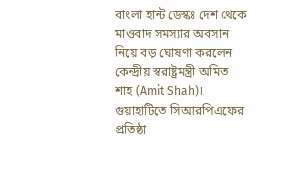বাংলা হান্ট ডেস্কঃ দেশ থেকে মাওবাদ সমস্যার অবসান নিয়ে বড় ঘোষণা করলেন কেন্দ্রীয় স্বরাষ্ট্রমন্ত্রী অমিত শাহ (Amit Shah)। গুয়াহাটিতে সিআরপিএফের প্রতিষ্ঠা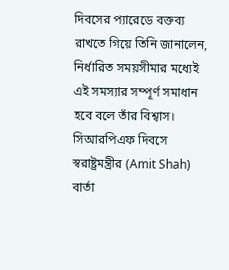দিবসের প্যারেডে বক্তব্য রাখতে গিয়ে তিনি জানালেন, নির্ধারিত সময়সীমার মধ্যেই এই সমস্যার সম্পূর্ণ সমাধান হবে বলে তাঁর বিশ্বাস।
সিআরপিএফ দিবসে স্বরাষ্ট্রমন্ত্রীর (Amit Shah) বার্তা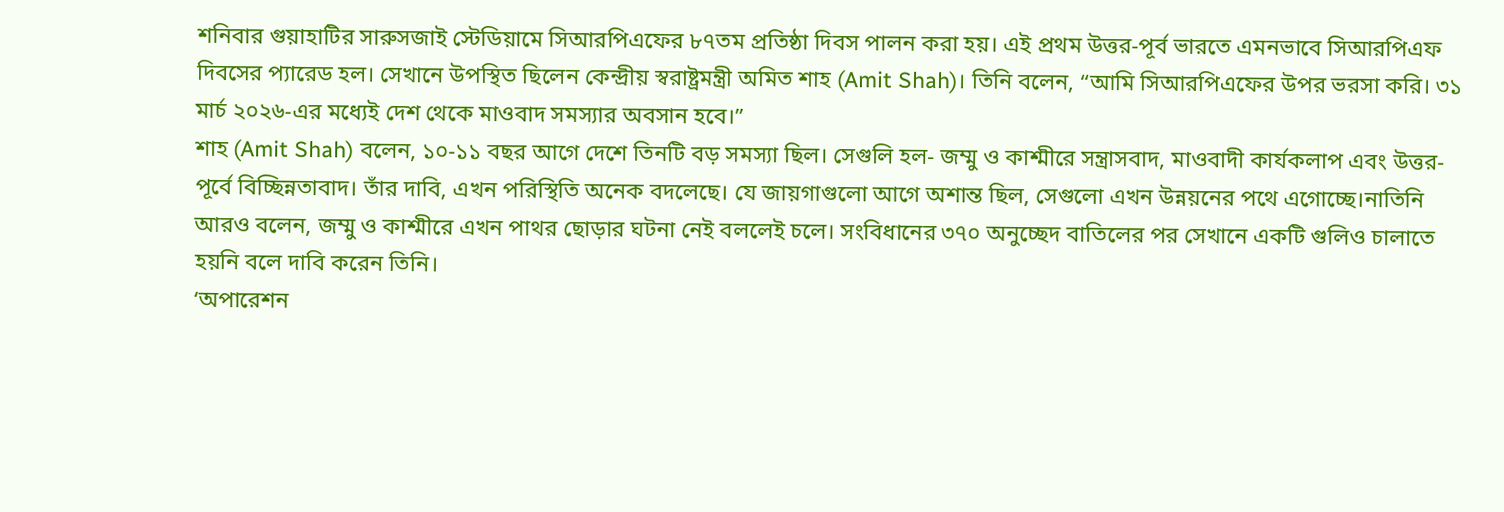শনিবার গুয়াহাটির সারুসজাই স্টেডিয়ামে সিআরপিএফের ৮৭তম প্রতিষ্ঠা দিবস পালন করা হয়। এই প্রথম উত্তর-পূর্ব ভারতে এমনভাবে সিআরপিএফ দিবসের প্যারেড হল। সেখানে উপস্থিত ছিলেন কেন্দ্রীয় স্বরাষ্ট্রমন্ত্রী অমিত শাহ (Amit Shah)। তিনি বলেন, “আমি সিআরপিএফের উপর ভরসা করি। ৩১ মার্চ ২০২৬-এর মধ্যেই দেশ থেকে মাওবাদ সমস্যার অবসান হবে।”
শাহ (Amit Shah) বলেন, ১০-১১ বছর আগে দেশে তিনটি বড় সমস্যা ছিল। সেগুলি হল- জম্মু ও কাশ্মীরে সন্ত্রাসবাদ, মাওবাদী কার্যকলাপ এবং উত্তর-পূর্বে বিচ্ছিন্নতাবাদ। তাঁর দাবি, এখন পরিস্থিতি অনেক বদলেছে। যে জায়গাগুলো আগে অশান্ত ছিল, সেগুলো এখন উন্নয়নের পথে এগোচ্ছে।নাতিনি আরও বলেন, জম্মু ও কাশ্মীরে এখন পাথর ছোড়ার ঘটনা নেই বললেই চলে। সংবিধানের ৩৭০ অনুচ্ছেদ বাতিলের পর সেখানে একটি গুলিও চালাতে হয়নি বলে দাবি করেন তিনি।
‘অপারেশন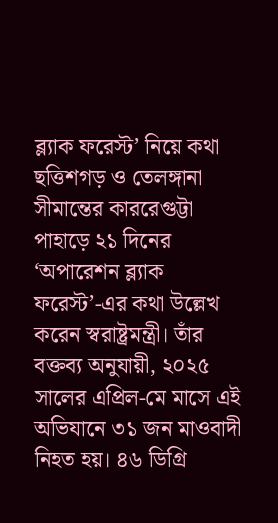ব্ল্যাক ফরেস্ট’ নিয়ে কথা
ছত্তিশগড় ও তেলঙ্গানা সীমান্তের কাররেগুট্টা পাহাড়ে ২১ দিনের ‘অপারেশন ব্ল্যাক ফরেস্ট’-এর কথা উল্লেখ করেন স্বরাষ্ট্রমন্ত্রী। তাঁর বক্তব্য অনুযায়ী, ২০২৫ সালের এপ্রিল-মে মাসে এই অভিযানে ৩১ জন মাওবাদী নিহত হয়। ৪৬ ডিগ্রি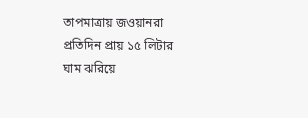তাপমাত্রায় জওয়ানরা প্রতিদিন প্রায় ১৫ লিটার ঘাম ঝরিয়ে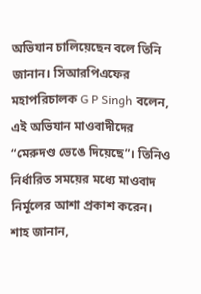অভিযান চালিয়েছেন বলে তিনি জানান। সিআরপিএফের মহাপরিচালক G P Singh বলেন, এই অভিযান মাওবাদীদের “মেরুদণ্ড ভেঙে দিয়েছে”। তিনিও নির্ধারিত সময়ের মধ্যে মাওবাদ নির্মূলের আশা প্রকাশ করেন।
শাহ জানান,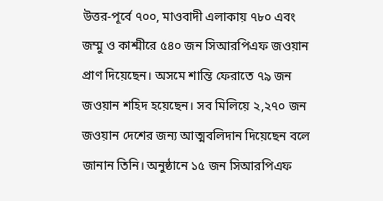উত্তর-পূর্বে ৭০০, মাওবাদী এলাকায় ৭৮০ এবং জম্মু ও কাশ্মীরে ৫৪০ জন সিআরপিএফ জওয়ান প্রাণ দিয়েছেন। অসমে শান্তি ফেরাতে ৭৯ জন জওয়ান শহিদ হয়েছেন। সব মিলিয়ে ২,২৭০ জন জওয়ান দেশের জন্য আত্মবলিদান দিয়েছেন বলে জানান তিনি। অনুষ্ঠানে ১৫ জন সিআরপিএফ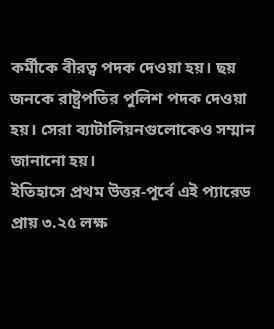কর্মীকে বীরত্ব পদক দেওয়া হয়। ছয় জনকে রাষ্ট্রপতির পুলিশ পদক দেওয়া হয়। সেরা ব্যাটালিয়নগুলোকেও সম্মান জানানো হয়।
ইতিহাসে প্রথম উত্তর-পূর্বে এই প্যারেড
প্রায় ৩.২৫ লক্ষ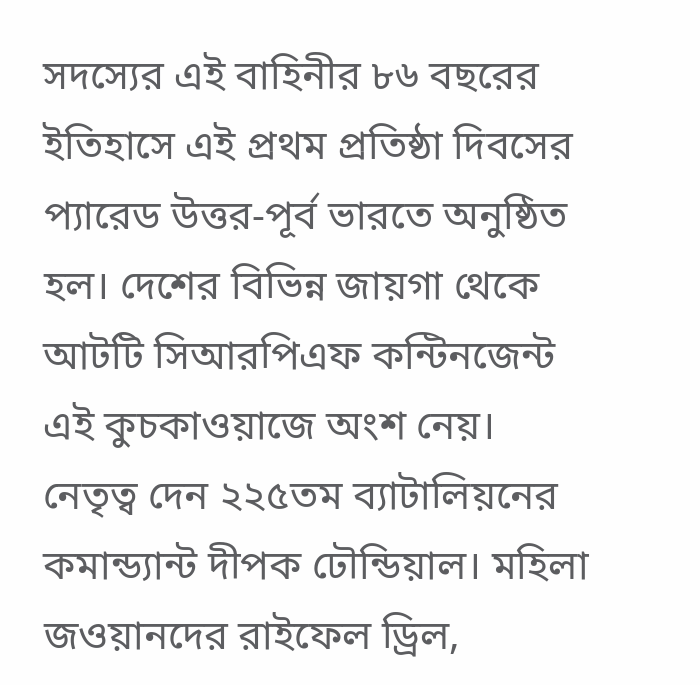সদস্যের এই বাহিনীর ৮৬ বছরের ইতিহাসে এই প্রথম প্রতিষ্ঠা দিবসের প্যারেড উত্তর-পূর্ব ভারতে অনুষ্ঠিত হল। দেশের বিভিন্ন জায়গা থেকে আটটি সিআরপিএফ কন্টিনজেন্ট এই কুচকাওয়াজে অংশ নেয়। নেতৃত্ব দেন ২২৫তম ব্যাটালিয়নের কমান্ড্যান্ট দীপক ঢৌন্ডিয়াল। মহিলা জওয়ানদের রাইফেল ড্রিল,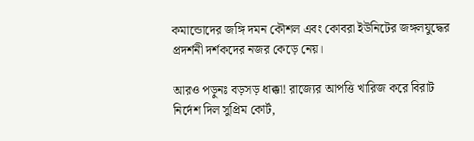কমান্ডোদের জঙ্গি দমন কৌশল এবং কোবরা ইউনিটের জঙ্গলযুদ্ধের প্রদর্শনী দর্শকদের নজর কেড়ে নেয়।

আরও পড়ুনঃ বড়সড় ধাক্কা! রাজ্যের আপত্তি খারিজ করে বিরাট নির্দেশ দিল সুপ্রিম কোর্ট,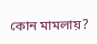কোন মামলায়?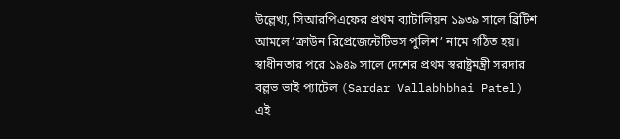উল্লেখ্য, সিআরপিএফের প্রথম ব্যাটালিয়ন ১৯৩৯ সালে ব্রিটিশ আমলে ‘ক্রাউন রিপ্রেজেন্টেটিভস পুলিশ’ নামে গঠিত হয়। স্বাধীনতার পরে ১৯৪৯ সালে দেশের প্রথম স্বরাষ্ট্রমন্ত্রী সরদার বল্লভ ভাই প্যাটেল (Sardar Vallabhbhai Patel) এই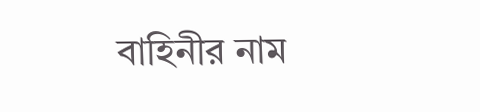বাহিনীর নাম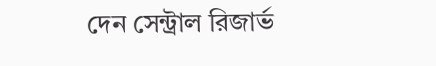দেন সেন্ট্রাল রিজার্ভ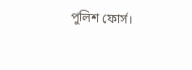পুলিশ ফোর্স।